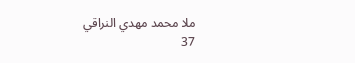ملا محمد مهدي النراقي
37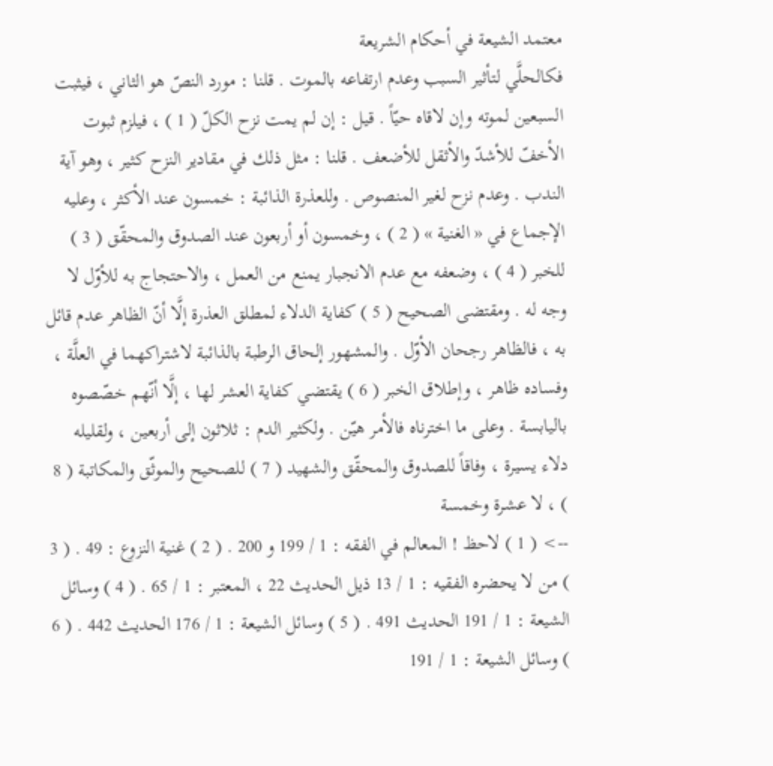معتمد الشيعة في أحكام الشريعة
فكالحلَّي لتأثير السبب وعدم ارتفاعه بالموت . قلنا : مورد النصّ هو الثاني ، فيثبت السبعين لموته وإن لاقاه حيّاً . قيل : إن لم يمت نزح الكلّ ( 1 ) ، فيلزم ثبوت الأخفّ للأشدّ والأثقل للأضعف . قلنا : مثل ذلك في مقادير النزح كثير ، وهو آية الندب . وعدم نزح لغير المنصوص . وللعذرة الذائبة : خمسون عند الأكثر ، وعليه الإجماع في « الغنية » ( 2 ) ، وخمسون أو أربعون عند الصدوق والمحقّق ( 3 ) للخبر ( 4 ) ، وضعفه مع عدم الانجبار يمنع من العمل ، والاحتجاج به للأوّل لا وجه له . ومقتضى الصحيح ( 5 ) كفاية الدلاء لمطلق العذرة إلَّا أنّ الظاهر عدم قائل به ، فالظاهر رجحان الأوّل . والمشهور إلحاق الرطبة بالذائبة لاشتراكهما في العلَّة ، وفساده ظاهر ، وإطلاق الخبر ( 6 ) يقتضي كفاية العشر لها ، إلَّا أنّهم خصّصوه باليابسة . وعلى ما اخترناه فالأمر هيّن . ولكثير الدم : ثلاثون إلى أربعين ، ولقليله دلاء يسيرة ، وفاقاً للصدوق والمحقّق والشهيد ( 7 ) للصحيح والموثّق والمكاتبة ( 8 ) ، لا عشرة وخمسة
--> ( 1 ) لاحظ ! المعالم في الفقه : 1 / 199 و 200 . ( 2 ) غنية النزوع : 49 . ( 3 ) من لا يحضره الفقيه : 1 / 13 ذيل الحديث 22 ، المعتبر : 1 / 65 . ( 4 ) وسائل الشيعة : 1 / 191 الحديث 491 . ( 5 ) وسائل الشيعة : 1 / 176 الحديث 442 . ( 6 ) وسائل الشيعة : 1 / 191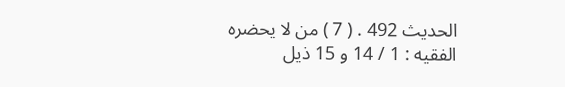الحديث 492 . ( 7 ) من لا يحضره الفقيه : 1 / 14 و 15 ذيل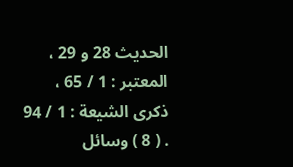الحديث 28 و 29 ، المعتبر : 1 / 65 ، ذكرى الشيعة : 1 / 94 . ( 8 ) وسائل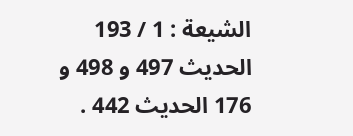الشيعة : 1 / 193 الحديث 497 و 498 و 176 الحديث 442 .